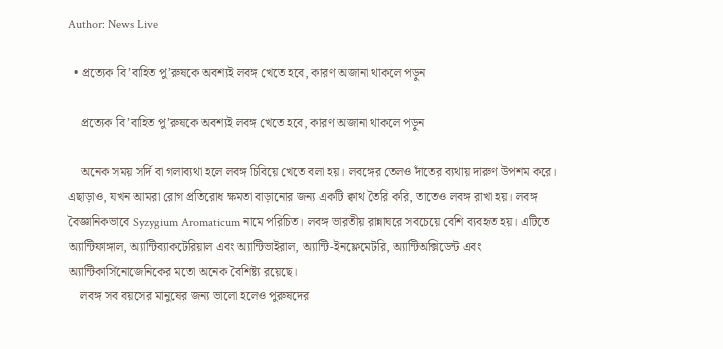Author: News Live

  • প্রত্যেক বি’বাহিত পু’রুষকে অবশ্যই লবঙ্গ খেতে হবে, কারণ অজানা থাকলে পড়ুন

    প্রত্যেক বি’বাহিত পু’রুষকে অবশ্যই লবঙ্গ খেতে হবে, কারণ অজানা থাকলে পড়ুন

    অনেক সময় সর্দি বা গলাব্যথা হলে লবঙ্গ চিবিয়ে খেতে বলা হয়। লবঙ্গের তেলও দাঁতের ব্যথায় দারুণ উপশম করে। এছাড়াও, যখন আমরা রোগ প্রতিরোধ ক্ষমতা বাড়ানোর জন্য একটি ক্বাথ তৈরি করি, তাতেও লবঙ্গ রাখা হয়। লবঙ্গ বৈজ্ঞানিকভাবে Syzygium Aromaticum নামে পরিচিত। লবঙ্গ ভারতীয় রান্নাঘরে সবচেয়ে বেশি ব্যবহৃত হয়। এটিতে অ্যান্টিফাঙ্গাল, অ্যান্টিব্যাকটেরিয়াল এবং অ্যান্টিভাইরাল, অ্যান্টি-ইনফ্লেমেটরি, অ্যান্টিঅক্সিডেন্ট এবং অ্যান্টিকার্সিনোজেনিকের মতো অনেক বৈশিষ্ট্য রয়েছে।
    লবঙ্গ সব বয়সের মানুষের জন্য ভালো হলেও পুরুষদের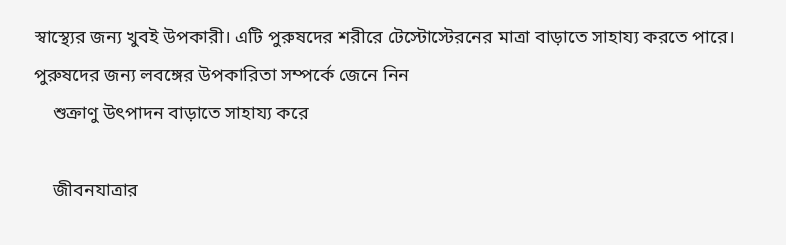স্বাস্থ্যের জন্য খুবই উপকারী। এটি পুরুষদের শরীরে টেস্টোস্টেরনের মাত্রা বাড়াতে সাহায্য করতে পারে। পুরুষদের জন্য লবঙ্গের উপকারিতা সম্পর্কে জেনে নিন
    শুক্রাণু উৎপাদন বাড়াতে সাহায্য করে

    জীবনযাত্রার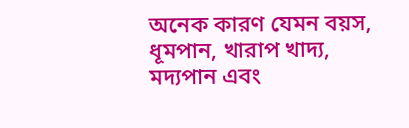অনেক কারণ যেমন বয়স, ধূমপান, খারাপ খাদ্য, মদ্যপান এবং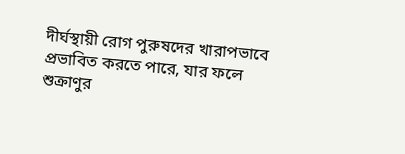দীর্ঘস্থায়ী রোগ পুরুষদের খারাপভাবে প্রভাবিত করতে পারে, যার ফলে শুক্রাণুর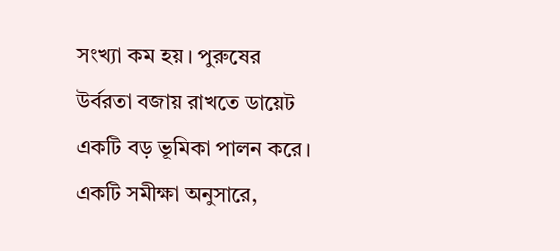সংখ্যা কম হয়। পুরুষের উর্বরতা বজায় রাখতে ডায়েট একটি বড় ভূমিকা পালন করে। একটি সমীক্ষা অনুসারে,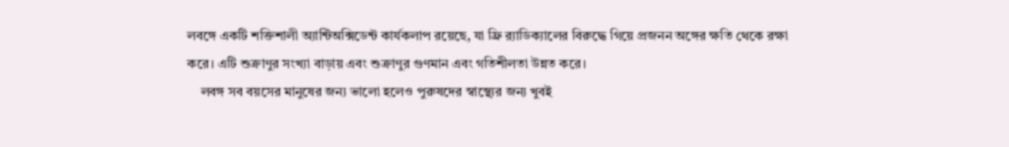লবঙ্গে একটি শক্তিশালী অ্যান্টিঅক্সিডেন্ট কার্যকলাপ রয়েছে, যা ফ্রি র‌্যাডিক্যালের বিরুদ্ধে গিয়ে প্রজনন অঙ্গের ক্ষতি থেকে রক্ষা করে। এটি শুক্রাণুর সংখ্যা বাড়ায় এবং শুক্রাণুর গুণমান এবং গতিশীলতা উন্নত করে।
    লবঙ্গ সব বয়সের মানুষের জন্য ভালো হলেও পুরুষদের স্বাস্থ্যের জন্য খুবই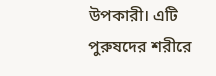উপকারী। এটি পুরুষদের শরীরে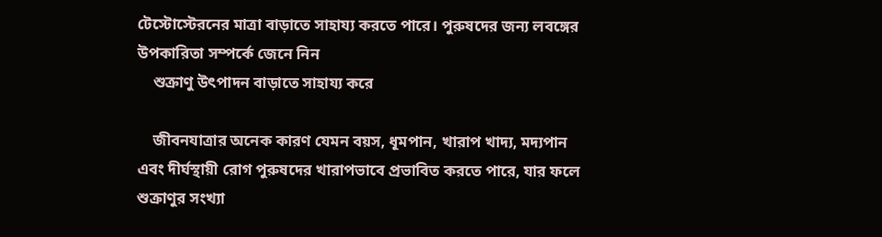টেস্টোস্টেরনের মাত্রা বাড়াতে সাহায্য করতে পারে। পুরুষদের জন্য লবঙ্গের উপকারিতা সম্পর্কে জেনে নিন
    শুক্রাণু উৎপাদন বাড়াতে সাহায্য করে

    জীবনযাত্রার অনেক কারণ যেমন বয়স, ধূমপান, খারাপ খাদ্য, মদ্যপান এবং দীর্ঘস্থায়ী রোগ পুরুষদের খারাপভাবে প্রভাবিত করতে পারে, যার ফলে শুক্রাণুর সংখ্যা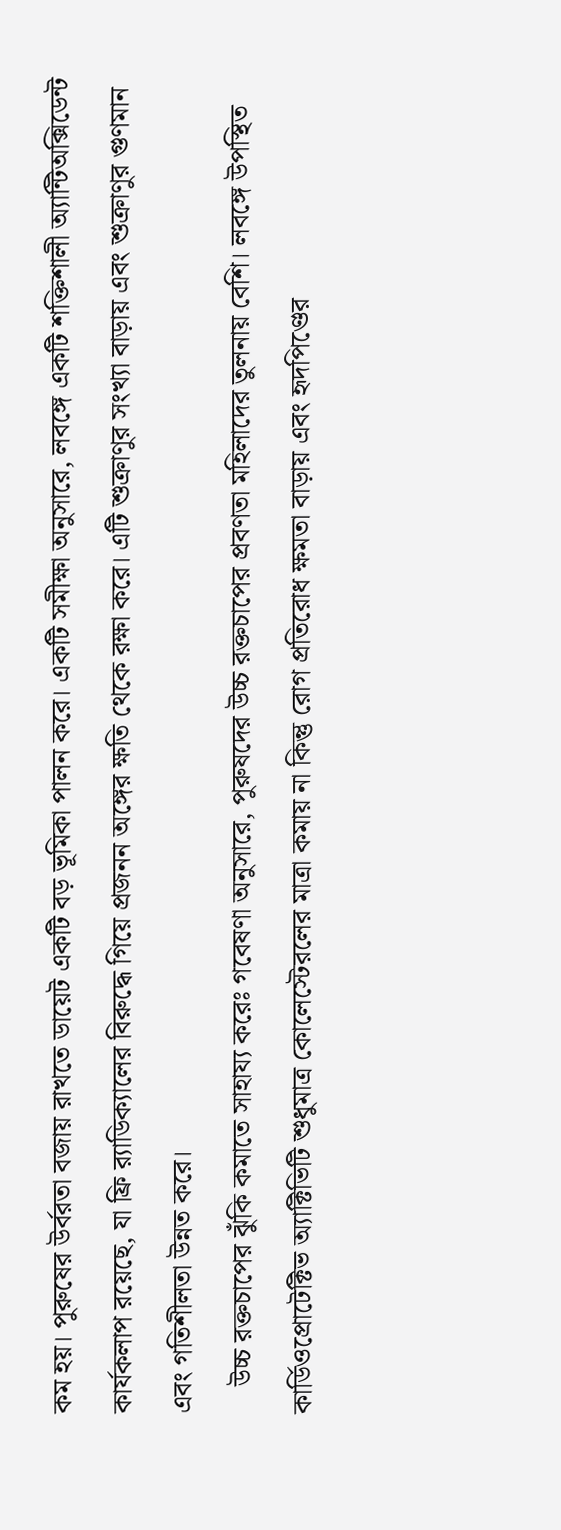কম হয়। পুরুষের উর্বরতা বজায় রাখতে ডায়েট একটি বড় ভূমিকা পালন করে। একটি সমীক্ষা অনুসারে, লবঙ্গে একটি শক্তিশালী অ্যান্টিঅক্সিডেন্ট কার্যকলাপ রয়েছে, যা ফ্রি র‌্যাডিক্যালের বিরুদ্ধে গিয়ে প্রজনন অঙ্গের ক্ষতি থেকে রক্ষা করে। এটি শুক্রাণুর সংখ্যা বাড়ায় এবং শুক্রাণুর গুণমান এবং গতিশীলতা উন্নত করে।
    উচ্চ রক্তচাপের ঝুঁকি কমাতে সাহায্য করেঃ গবেষণা অনুসারে, পুরুষদের উচ্চ রক্তচাপের প্রবণতা মহিলাদের তুলনায় বেশি। লবঙ্গে উপস্থিত কার্ডিওপ্রোটেক্টিভ অ্যাক্টিভিটি শুধুমাত্র কোলেস্টেরলের মাত্রা কমায় না কিন্তু রোগ প্রতিরোধ ক্ষমতা বাড়ায় এবং হৃদপিণ্ডের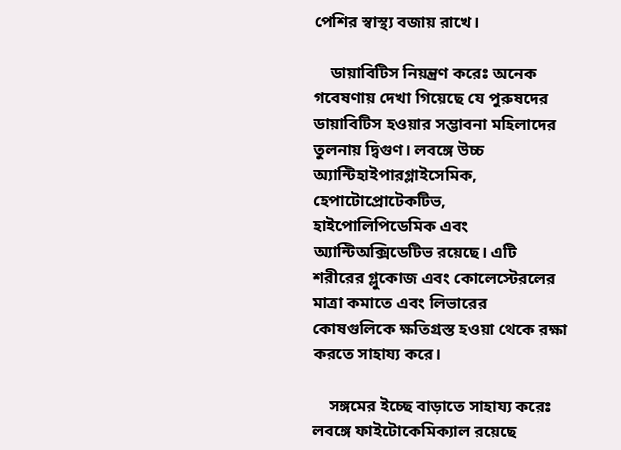পেশির স্বাস্থ্য বজায় রাখে।

    ডায়াবিটিস নিয়ন্ত্রণ করেঃ অনেক গবেষণায় দেখা গিয়েছে যে পুরুষদের ডায়াবিটিস হওয়ার সম্ভাবনা মহিলাদের তুলনায় দ্বিগুণ। লবঙ্গে উচ্চ অ্যান্টিহাইপারগ্লাইসেমিক, হেপাটোপ্রোটেকটিভ, হাইপোলিপিডেমিক এবং অ্যান্টিঅক্সিডেটিভ রয়েছে। এটি শরীরের গ্লুকোজ এবং কোলেস্টেরলের মাত্রা কমাতে এবং লিভারের কোষগুলিকে ক্ষতিগ্রস্ত হওয়া থেকে রক্ষা করতে সাহায্য করে।

    সঙ্গমের ইচ্ছে বাড়াতে সাহায্য করেঃ লবঙ্গে ফাইটোকেমিক্যাল রয়েছে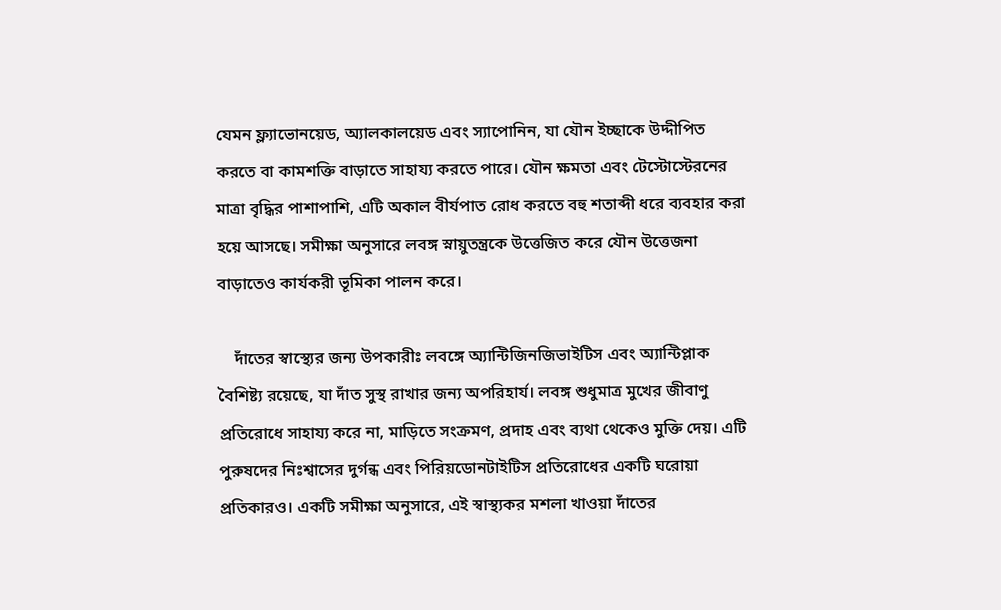যেমন ফ্ল্যাভোনয়েড, অ্যালকালয়েড এবং স্যাপোনিন, যা যৌন ইচ্ছাকে উদ্দীপিত করতে বা কামশক্তি বাড়াতে সাহায্য করতে পারে। যৌন ক্ষমতা এবং টেস্টোস্টেরনের মাত্রা বৃদ্ধির পাশাপাশি, এটি অকাল বীর্যপাত রোধ করতে বহু শতাব্দী ধরে ব্যবহার করা হয়ে আসছে। সমীক্ষা অনুসারে লবঙ্গ স্নায়ুতন্ত্রকে উত্তেজিত করে যৌন উত্তেজনা বাড়াতেও কার্যকরী ভূমিকা পালন করে।

    দাঁতের স্বাস্থ্যের জন্য উপকারীঃ লবঙ্গে অ্যান্টিজিনজিভাইটিস এবং অ্যান্টিপ্লাক বৈশিষ্ট্য রয়েছে, যা দাঁত সুস্থ রাখার জন্য অপরিহার্য। লবঙ্গ শুধুমাত্র মুখের জীবাণু প্রতিরোধে সাহায্য করে না, মাড়িতে সংক্রমণ, প্রদাহ এবং ব্যথা থেকেও মুক্তি দেয়। এটি পুরুষদের নিঃশ্বাসের দুর্গন্ধ এবং পিরিয়ডোনটাইটিস প্রতিরোধের একটি ঘরোয়া প্রতিকারও। একটি সমীক্ষা অনুসারে, এই স্বাস্থ্যকর মশলা খাওয়া দাঁতের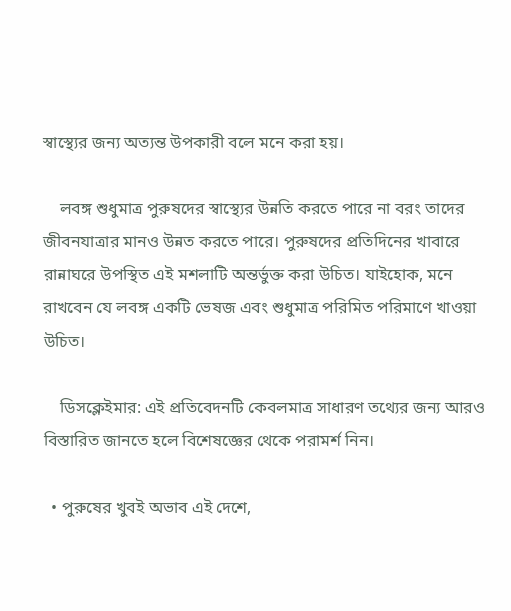স্বাস্থ্যের জন্য অত্যন্ত উপকারী বলে মনে করা হয়।

    লবঙ্গ শুধুমাত্র পুরুষদের স্বাস্থ্যের উন্নতি করতে পারে না বরং তাদের জীবনযাত্রার মানও উন্নত করতে পারে। পুরুষদের প্রতিদিনের খাবারে রান্নাঘরে উপস্থিত এই মশলাটি অন্তর্ভুক্ত করা উচিত। যাইহোক, মনে রাখবেন যে লবঙ্গ একটি ভেষজ এবং শুধুমাত্র পরিমিত পরিমাণে খাওয়া উচিত।

    ডিসক্লেইমার: এই প্রতিবেদনটি কেবলমাত্র সাধারণ তথ্যের জন্য আরও বিস্তারিত জানতে হলে বিশেষজ্ঞের থেকে পরামর্শ নিন।

  • পুরুষের খুবই অভাব এই দেশে,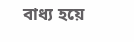বাধ্য হয়ে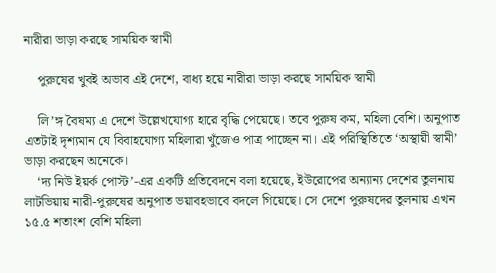নারীরা ভাড়া করছে সাময়িক স্বামী

    পুরুষের খুবই অভাব এই দেশে, বাধ্য হয়ে নারীরা ভাড়া করছে সাময়িক স্বামী

    লি’ঙ্গ বৈষম্য এ দেশে উল্লেখযোগ্য হারে বৃদ্ধি পেয়েছে। তবে পুরুষ কম, মহিলা বেশি। অনুপাত এতটাই দৃশ্যমান যে বিবাহযোগ্য মহিলারা খুঁজেও পাত্র পাচ্ছেন না। এই পরিস্থিতিতে ‘অস্থায়ী স্বামী’ ভাড়া করছেন অনেকে।
    ‘দ্য নিউ ইয়র্ক পোস্ট’-এর একটি প্রতিবেদনে বলা হয়েছে, ইউরোপের অন্যান্য দেশের তুলনায় লাটভিয়ায় নারী-পুরুষের অনুপাত ভয়াবহভাবে বদলে গিয়েছে। সে দেশে পুরুষদের তুলনায় এখন ১৫.৫ শতাংশ বেশি মহিলা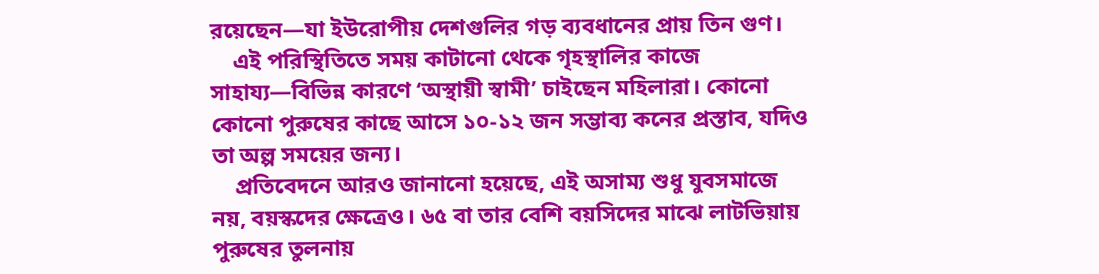রয়েছেন—যা ইউরোপীয় দেশগুলির গড় ব্যবধানের প্রায় তিন গুণ।
    এই পরিস্থিতিতে সময় কাটানো থেকে গৃহস্থালির কাজে সাহায্য—বিভিন্ন কারণে ‘অস্থায়ী স্বামী’ চাইছেন মহিলারা। কোনো কোনো পুরুষের কাছে আসে ১০-১২ জন সম্ভাব্য কনের প্রস্তাব, যদিও তা অল্প সময়ের জন্য।
    প্রতিবেদনে আরও জানানো হয়েছে, এই অসাম্য শুধু যুবসমাজে নয়, বয়স্কদের ক্ষেত্রেও। ৬৫ বা তার বেশি বয়সিদের মাঝে লাটভিয়ায় পুরুষের তুলনায়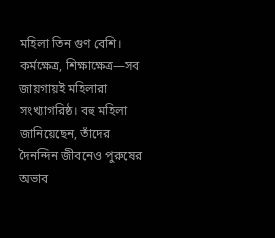মহিলা তিন গুণ বেশি। কর্মক্ষেত্র, শিক্ষাক্ষেত্র—সব জায়গায়ই মহিলারা সংখ্যাগরিষ্ঠ। বহু মহিলা জানিয়েছেন, তাঁদের দৈনন্দিন জীবনেও পুরুষের অভাব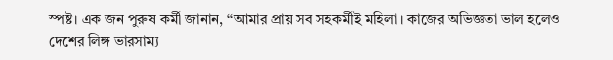স্পষ্ট। এক জন পুরুষ কর্মী জানান, ‘‘আমার প্রায় সব সহকর্মীই মহিলা। কাজের অভিজ্ঞতা ভাল হলেও দেশের লিঙ্গ ভারসাম্য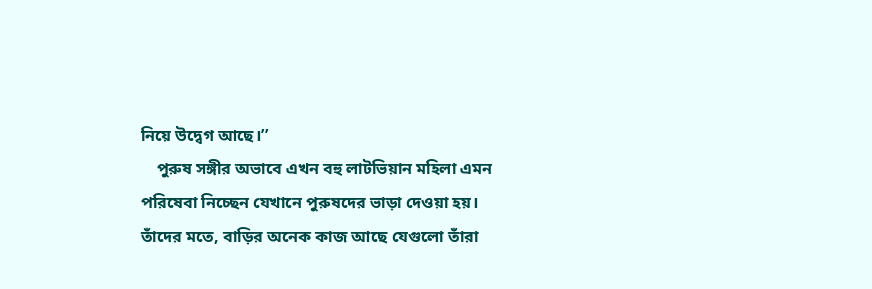নিয়ে উদ্বেগ আছে।’’
    পুরুষ সঙ্গীর অভাবে এখন বহু লাটভিয়ান মহিলা এমন পরিষেবা নিচ্ছেন যেখানে পুরুষদের ভাড়া দেওয়া হয়। তাঁদের মতে, বাড়ির অনেক কাজ আছে যেগুলো তাঁরা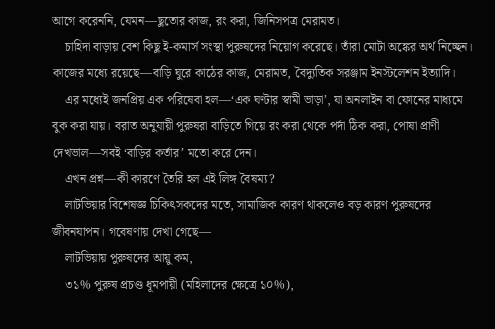আগে করেননি, যেমন—ছুতোর কাজ, রং করা, জিনিসপত্র মেরামত।
    চাহিদা বাড়ায় বেশ কিছু ই-কমার্স সংস্থা পুরুষদের নিয়োগ করেছে। তাঁরা মোটা অঙ্কের অর্থ নিচ্ছেন। কাজের মধ্যে রয়েছে—বাড়ি ঘুরে কাঠের কাজ, মেরামত, বৈদ্যুতিক সরঞ্জাম ইনস্টলেশন ইত্যাদি।
    এর মধ্যেই জনপ্রিয় এক পরিষেবা হল—‘এক ঘণ্টার স্বামী ভাড়া’, যা অনলাইন বা ফোনের মাধ্যমে বুক করা যায়। বরাত অনুযায়ী পুরুষরা বাড়িতে গিয়ে রং করা থেকে পর্দা ঠিক করা, পোষা প্রাণী দেখভাল—সবই ‘বাড়ির কর্তার’ মতো করে দেন।
    এখন প্রশ্ন—কী কারণে তৈরি হল এই লিঙ্গ বৈষম্য?
    লাটভিয়ার বিশেষজ্ঞ চিকিৎসকদের মতে, সামাজিক কারণ থাকলেও বড় কারণ পুরুষদের জীবনযাপন। গবেষণায় দেখা গেছে—
    লাটভিয়ায় পুরুষদের আয়ু কম,
    ৩১% পুরুষ প্রচণ্ড ধূমপায়ী (মহিলাদের ক্ষেত্রে ১০%),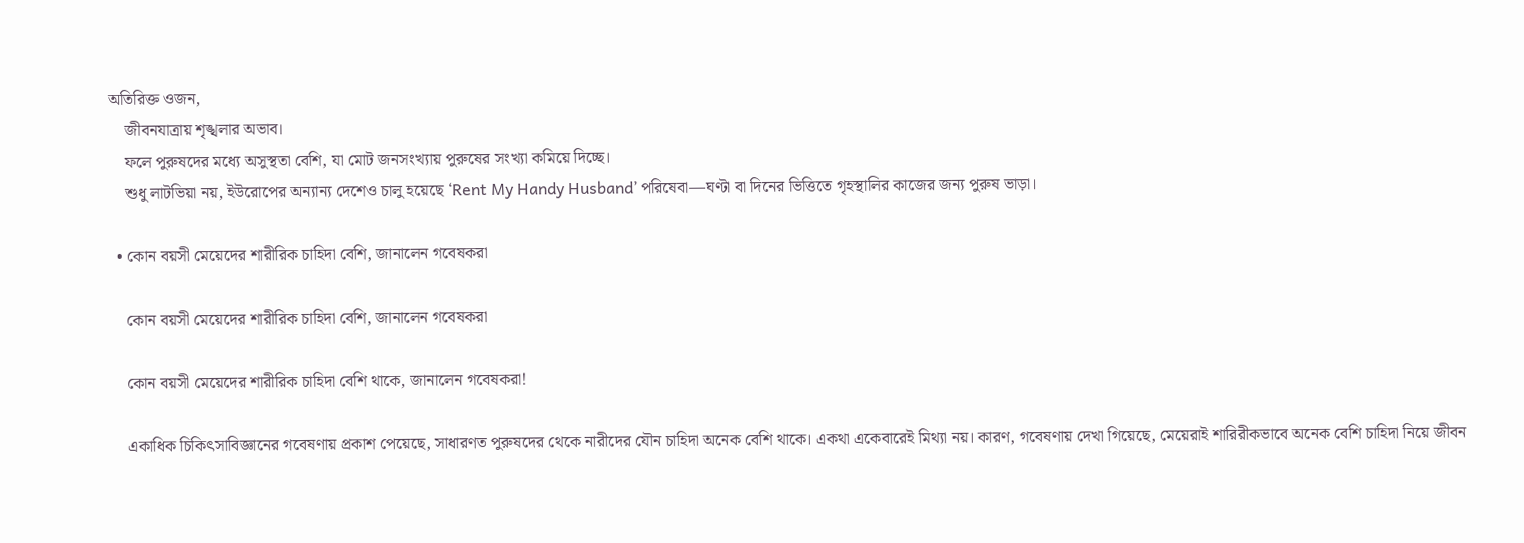অতিরিক্ত ওজন,
    জীবনযাত্রায় শৃঙ্খলার অভাব।
    ফলে পুরুষদের মধ্যে অসুস্থতা বেশি, যা মোট জনসংখ্যায় পুরুষের সংখ্যা কমিয়ে দিচ্ছে।
    শুধু লাটভিয়া নয়, ইউরোপের অন্যান্য দেশেও চালু হয়েছে ‘Rent My Handy Husband’ পরিষেবা—ঘণ্টা বা দিনের ভিত্তিতে গৃহস্থালির কাজের জন্য পুরুষ ভাড়া।

  • কোন বয়সী মেয়েদের শারীরিক চাহিদা বেশি, জানালেন গবেষকরা

    কোন বয়সী মেয়েদের শারীরিক চাহিদা বেশি, জানালেন গবেষকরা

    কোন বয়সী মেয়েদের শারীরিক চাহিদা বেশি থাকে, জানালেন গবেষকরা!

    একাধিক চিকিৎসাবিজ্ঞানের গবেষণায় প্রকাশ পেয়েছে, সাধারণত পুরুষদের থেকে নারীদের যৌন চাহিদা অনেক বেশি থাকে। একথা একেবারেই মিথ্যা নয়। কারণ, গবেষণায় দেখা গিয়েছে, মেয়েরাই শারিরীকভাবে অনেক বেশি চাহিদা নিয়ে জীবন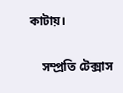কাটায়।

    সম্প্রতি টেক্সাস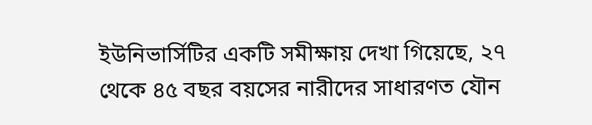ইউনিভার্সিটির একটি সমীক্ষায় দেখা গিয়েছে, ২৭ থেকে ৪৫ বছর বয়সের নারীদের সাধারণত যৌন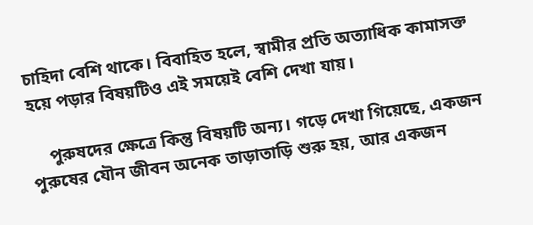চাহিদা বেশি থাকে। বিবাহিত হলে, স্বামীর প্রতি অত্যাধিক কামাসক্ত হয়ে পড়ার বিষয়টিও এই সময়েই বেশি দেখা যায়।

    পুরুষদের ক্ষেত্রে কিন্তু বিষয়টি অন্য। গড়ে দেখা গিয়েছে, একজন পুরুষের যৌন জীবন অনেক তাড়াতাড়ি শুরু হয়, আর একজন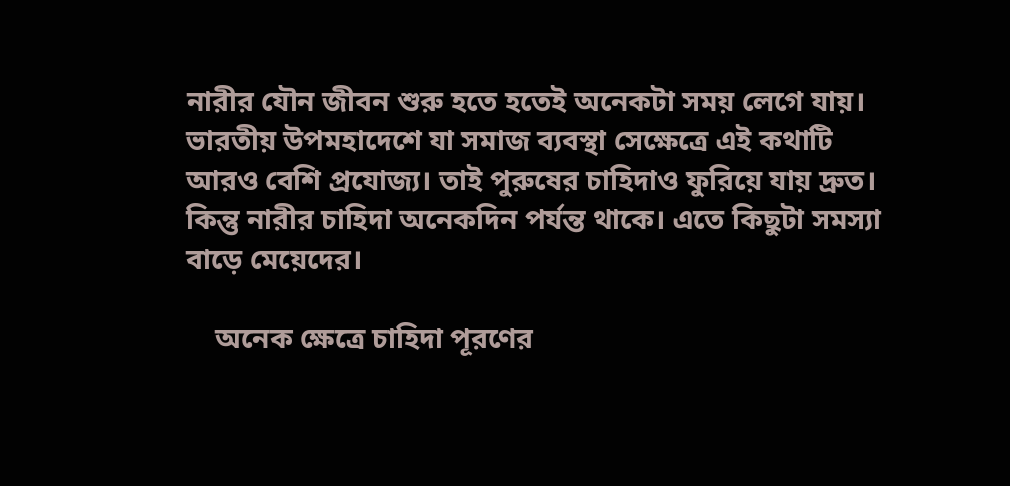নারীর যৌন জীবন শুরু হতে হতেই অনেকটা সময় লেগে যায়। ভারতীয় উপমহাদেশে যা সমাজ ব্যবস্থা সেক্ষেত্রে এই কথাটি আরও বেশি প্রযোজ্য। তাই পুরুষের চাহিদাও ফুরিয়ে যায় দ্রুত। কিন্তু নারীর চাহিদা অনেকদিন পর্যন্ত থাকে। এতে কিছুটা সমস্যা বাড়ে মেয়েদের।

    অনেক ক্ষেত্রে চাহিদা পূরণের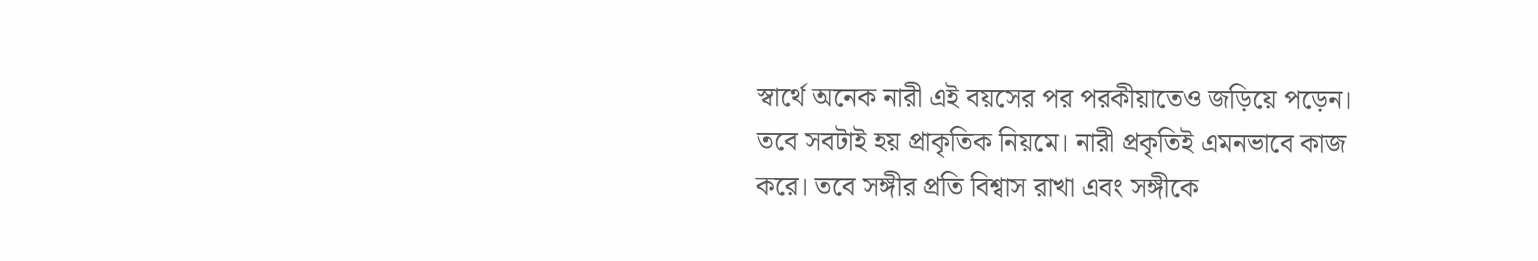স্বার্থে অনেক নারী এই বয়সের পর পরকীয়াতেও জড়িয়ে পড়েন। তবে সবটাই হয় প্রাকৃতিক নিয়মে। নারী প্রকৃতিই এমনভাবে কাজ করে। তবে সঙ্গীর প্রতি বিশ্বাস রাখা এবং সঙ্গীকে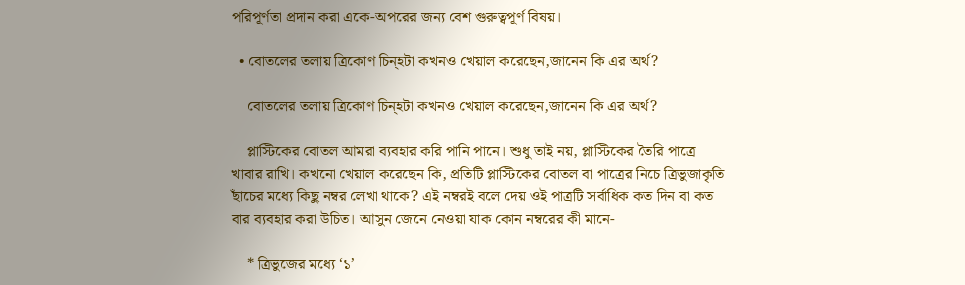পরিপূর্ণতা প্রদান করা একে-অপরের জন্য বেশ গুরুত্বপূর্ণ বিষয়।

  • বোতলের তলায় ত্রিকোণ চিন্হটা কখনও খেয়াল করেছেন,জানেন কি এর অর্থ?

    বোতলের তলায় ত্রিকোণ চিন্হটা কখনও খেয়াল করেছেন,জানেন কি এর অর্থ?

    প্লাস্টিকের বোতল আমরা ব্যবহার করি পানি পানে। শুধু তাই নয়, প্লাস্টিকের তৈরি পাত্রে খাবার রাখি। কখনো খেয়াল করেছেন কি, প্রতিটি প্লাস্টিকের বোতল বা পাত্রের নিচে ত্রিভুজাকৃতি ছাঁচের মধ্যে কিছু নম্বর লেখা থাকে? এই নম্বরই বলে দেয় ওই পাত্রটি সর্বাধিক কত দিন বা কত বার ব্যবহার করা উচিত। আসুন জেনে নেওয়া যাক কোন নম্বরের কী মানে-

    * ত্রিভুজের মধ্যে ‘১’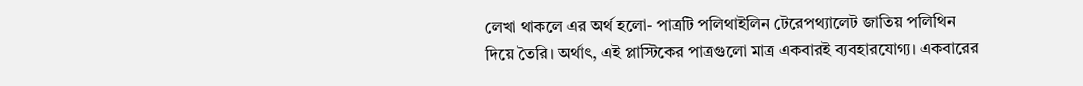লেখা থাকলে এর অর্থ হলো- পাত্রটি পলিথাইলিন টেরেপথ্যালেট জাতিয় পলিথিন দিয়ে তৈরি। অর্থাৎ, এই প্লাস্টিকের পাত্রগুলো মাত্র একবারই ব্যবহারযোগ্য। একবারের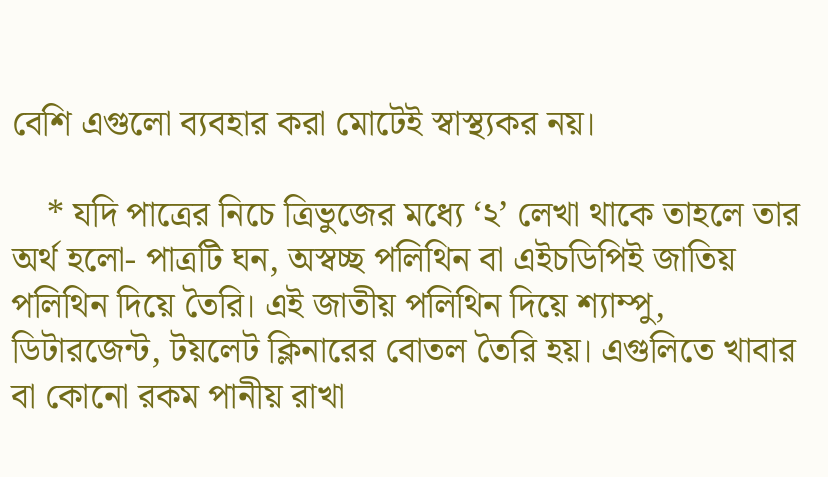বেশি এগুলো ব্যবহার করা মোটেই স্বাস্থ্যকর নয়।

    * যদি পাত্রের নিচে ত্রিভুজের মধ্যে ‘২’ লেখা থাকে তাহলে তার অর্থ হলো- পাত্রটি ঘন, অস্বচ্ছ পলিথিন বা এইচডিপিই জাতিয় পলিথিন দিয়ে তৈরি। এই জাতীয় পলিথিন দিয়ে শ্যাম্পু, ডিটারজেন্ট, টয়লেট ক্লিনারের বোতল তৈরি হয়। এগুলিতে খাবার বা কোনো রকম পানীয় রাখা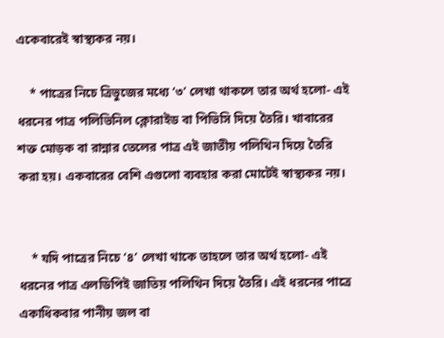একেবারেই স্বাস্থ্যকর নয়।

    * পাত্রের নিচে ত্রিভুজের মধ্যে ‘৩’ লেখা থাকলে তার অর্থ হলো- এই ধরনের পাত্র পলিভিনিল ক্লোরাইড বা পিভিসি দিয়ে তৈরি। খাবারের শক্ত মোড়ক বা রান্নার তেলের পাত্র এই জাতীয় পলিথিন দিয়ে তৈরি করা হয়। একবারের বেশি এগুলো ব্যবহার করা মোটেই স্বাস্থ্যকর নয়।


    * যদি পাত্রের নিচে ‘৪’ লেখা থাকে তাহলে তার অর্থ হলো- এই ধরনের পাত্র এলডিপিই জাতিয় পলিথিন দিয়ে তৈরি। এই ধরনের পাত্রে একাধিকবার পানীয় জল বা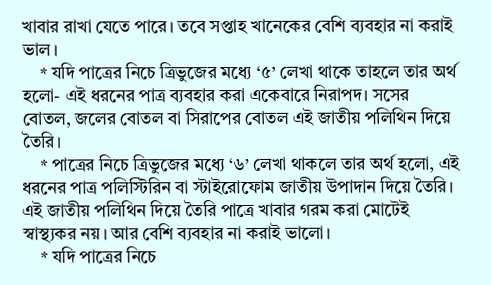খাবার রাখা যেতে পারে। তবে সপ্তাহ খানেকের বেশি ব্যবহার না করাই ভাল।
    * যদি পাত্রের নিচে ত্রিভুজের মধ্যে ‘৫’ লেখা থাকে তাহলে তার অর্থ হলো- এই ধরনের পাত্র ব্যবহার করা একেবারে নিরাপদ। সসের বোতল, জলের বোতল বা সিরাপের বোতল এই জাতীয় পলিথিন দিয়ে তৈরি।
    * পাত্রের নিচে ত্রিভুজের মধ্যে ‘৬’ লেখা থাকলে তার অর্থ হলো, এই ধরনের পাত্র পলিস্টিরিন বা স্টাইরোফোম জাতীয় উপাদান দিয়ে তৈরি। এই জাতীয় পলিথিন দিয়ে তৈরি পাত্রে খাবার গরম করা মোটেই স্বাস্থ্যকর নয়। আর বেশি ব্যবহার না করাই ভালো।
    * যদি পাত্রের নিচে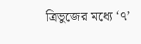ত্রিভুজের মধ্যে ‘৭’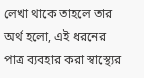লেখা থাকে তাহলে তার অর্থ হলো, এই ধরনের পাত্র ব্যবহার করা স্বাস্থ্যের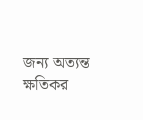জন্য অত্যন্ত ক্ষতিকর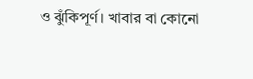ও ঝুঁকিপূর্ণ। খাবার বা কোনো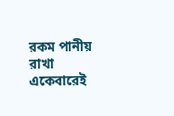রকম পানীয় রাখা একেবারেই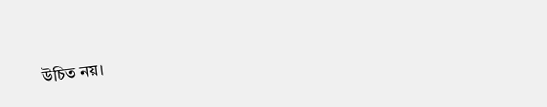উচিত নয়।